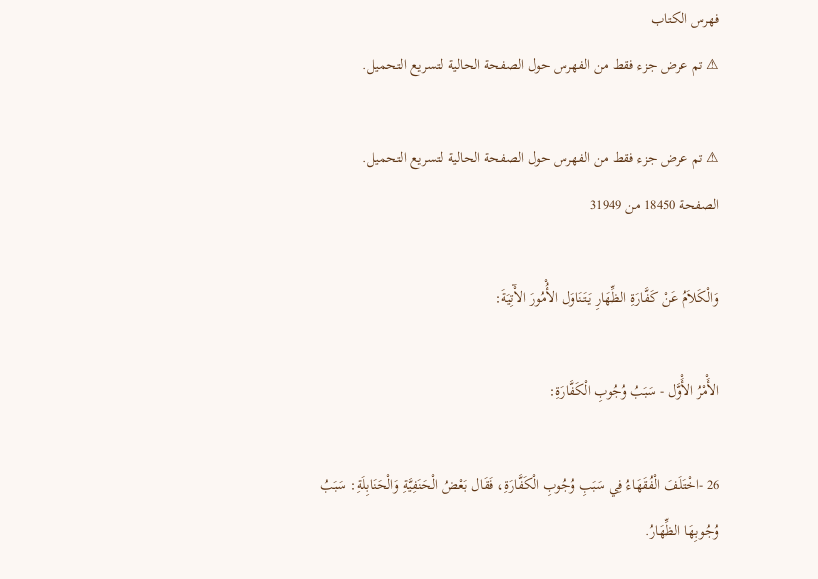فهرس الكتاب
⚠ تم عرض جزء فقط من الفهرس حول الصفحة الحالية لتسريع التحميل.

⚠ تم عرض جزء فقط من الفهرس حول الصفحة الحالية لتسريع التحميل.
الصفحة 18450 من 31949

وَالْكَلاَمُ عَنْ كَفَّارَةِ الظِّهَارِ يَتَنَاوَل الأُْمُورَ الآْتِيَةَ:

الأَْمْرُ الأَْوَّل - سَبَبُ وُجُوبِ الْكَفَّارَةِ:

26 -اخْتَلَفَ الْفُقَهَاءُ فِي سَبَبِ وُجُوبِ الْكَفَّارَةِ، فَقَال بَعْضُ الْحَنَفِيَّةِ وَالْحَنَابِلَةِ: سَبَبُ وُجُوبِهَا الظِّهَارُ.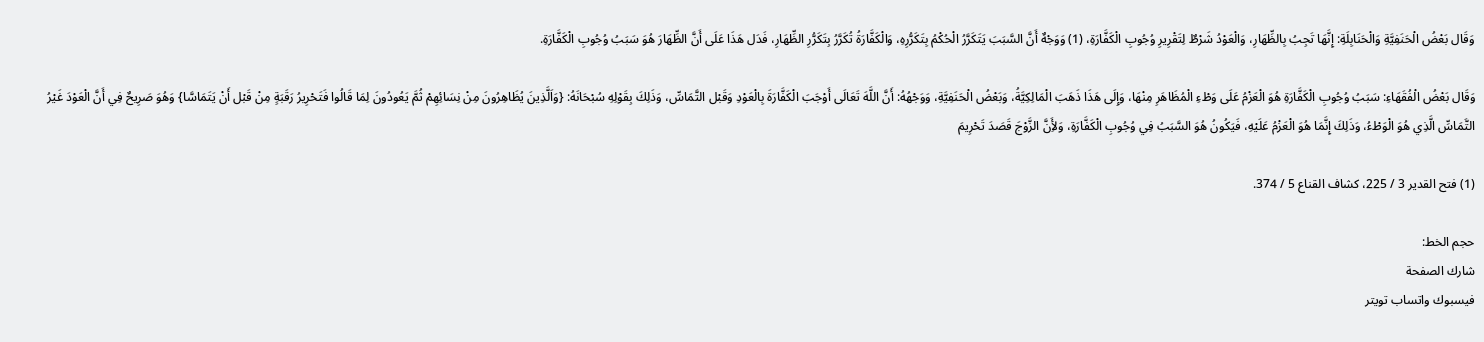وَقَال بَعْضُ الْحَنَفِيَّةِ وَالْحَنَابِلَةِ: إِنَّهَا تَجِبُ بِالظِّهَارِ، وَالْعَوْدُ شَرْطٌ لِتَقْرِيرِ وُجُوبِ الْكَفَّارَةِ، (1) وَوَجْهٌ أَنَّ السَّبَبَ يَتَكَرَّرُ الْحُكْمُ بِتَكَرُّرِهِ، وَالْكَفَّارَةُ تُكَرَّرُ بِتَكَرُّرِ الظِّهَارِ، فَدَل هَذَا عَلَى أَنَّ الظِّهَارَ هُوَ سَبَبُ وُجُوبِ الْكَفَّارَةِ.

وَقَال بَعْضُ الْفُقَهَاءِ: سَبَبُ وُجُوبِ الْكَفَّارَةِ هُوَ الْعَزْمُ عَلَى وَطْءِ الْمُظَاهَرِ مِنْهَا، وَإِلَى هَذَا ذَهَبَ الْمَالِكِيَّةُ، وَبَعْضُ الْحَنَفِيَّةِ، وَوَجْهُهُ: أَنَّ اللَّهَ تَعَالَى أَوْجَبَ الْكَفَّارَةَ بِالْعَوْدِ وَقَبْل التَّمَاسِّ، وَذَلِكَ بِقَوْلِهِ سُبْحَانَهُ: {وَاَلَّذِينَ يُظَاهِرُونَ مِنْ نِسَائِهِمْ ثُمَّ يَعُودُونَ لِمَا قَالُوا فَتَحْرِيرُ رَقَبَةٍ مِنْ قَبْل أَنْ يَتَمَاسَّا} وَهُوَ صَرِيحٌ فِي أَنَّ الْعَوْدَ غَيْرُ التَّمَاسِّ الَّذِي هُوَ الْوَطْءُ، وَذَلِكَ إِنَّمَا هُوَ الْعَزْمُ عَلَيْهِ، فَيَكُونُ هُوَ السَّبَبُ فِي وُجُوبِ الْكَفَّارَةِ، وَلأَِنَّ الزَّوْجَ قَصَدَ تَحْرِيمَ

(1) فتح القدير 3 / 225، كشاف القناع 5 / 374.

حجم الخط:
شارك الصفحة
فيسبوك واتساب تويتر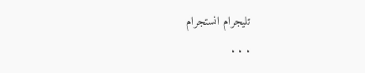تليجرام انستجرام
. . .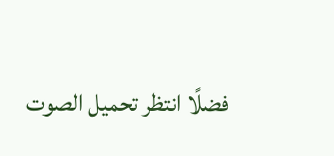فضلًا انتظر تحميل الصوت